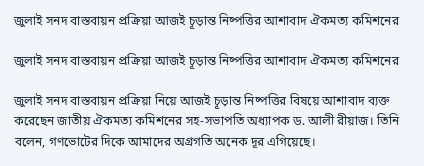জুলাই সনদ বাস্তবায়ন প্রক্রিয়া আজই চূড়ান্ত নিষ্পত্তির আশাবাদ ঐকমত্য কমিশনের

জুলাই সনদ বাস্তবায়ন প্রক্রিয়া আজই চূড়ান্ত নিষ্পত্তির আশাবাদ ঐকমত্য কমিশনের

জুলাই সনদ বাস্তবায়ন প্রক্রিয়া নিয়ে আজই চূড়ান্ত নিষ্পত্তির বিষয়ে আশাবাদ ব্যক্ত করেছেন জাতীয় ঐকমত্য কমিশনের সহ-সভাপতি অধ্যাপক ড. আলী রীয়াজ। তিনি বলেন, গণভোটের দিকে আমাদের অগ্রগতি অনেক দূর এগিয়েছে।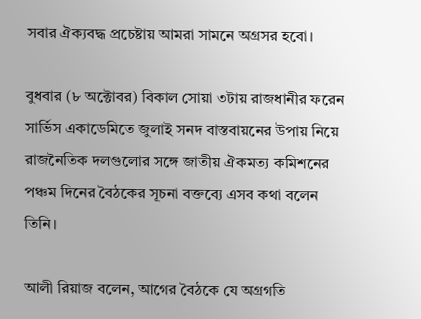সবার ঐক্যবদ্ধ প্রচেষ্টায় আমরা সামনে অগ্রসর হবো।

বুধবার (৮ অক্টোবর) বিকাল সোয়া ৩টায় রাজধানীর ফরেন সার্ভিস একাডেমিতে জুলাই সনদ বাস্তবায়নের উপায় নিয়ে রাজনৈতিক দলগুলোর সঙ্গে জাতীয় ঐকমত্য কমিশনের পঞ্চম দিনের বৈঠকের সূচনা বক্তব্যে এসব কথা বলেন তিনি।

আলী রিয়াজ বলেন, আগের বৈঠকে যে অগ্রগতি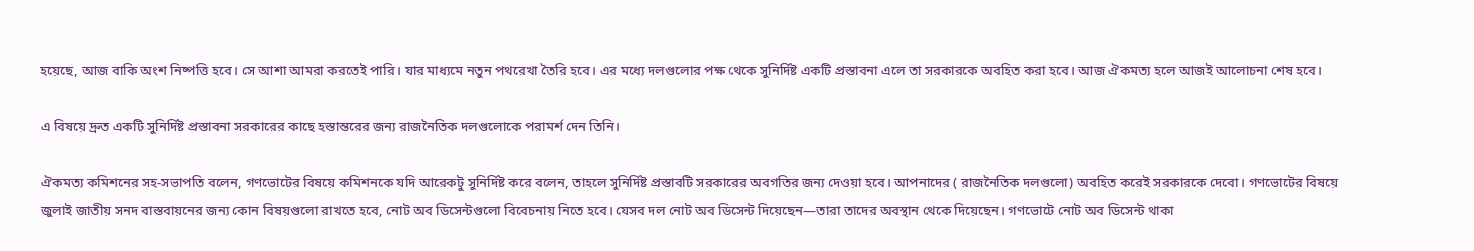হয়েছে, আজ বাকি অংশ নিষ্পত্তি হবে। সে আশা আমরা করতেই পারি। যার মাধ্যমে নতুন পথরেখা তৈরি হবে। এর মধ্যে দলগুলোর পক্ষ থেকে সুনির্দিষ্ট একটি প্রস্তাবনা এলে তা সরকারকে অবহিত করা হবে। আজ ঐকমত্য হলে আজই আলোচনা শেষ হবে।

এ বিষয়ে দ্রুত একটি সুনির্দিষ্ট প্রস্তাবনা সরকারের কাছে হস্তান্তরের জন্য রাজনৈতিক দলগুলোকে পরামর্শ দেন তিনি।

ঐকমত্য কমিশনের সহ-সভাপতি বলেন, গণভোটের বিষয়ে কমিশনকে যদি আরেকটু সুনির্দিষ্ট করে বলেন, তাহলে সুনির্দিষ্ট প্রস্তাবটি সরকারের অবগতির জন্য দেওয়া হবে। আপনাদের ( রাজনৈতিক দলগুলো) অবহিত করেই সরকারকে দেবো। গণভোটের বিষয়ে জুলাই জাতীয় সনদ বাস্তবায়নের জন্য কোন বিষয়গুলো রাখতে হবে, নোট অব ডিসেন্টগুলো বিবেচনায় নিতে হবে। যেসব দল নোট অব ডিসেন্ট দিয়েছেন—তারা তাদের অবস্থান থেকে দিয়েছেন। গণভোটে নোট অব ডিসেন্ট থাকা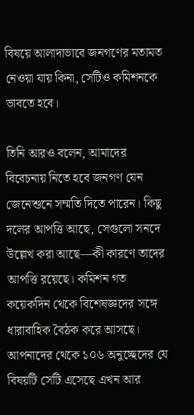বিষয়ে আলাদাভাবে জনগণের মতামত নেওয়া যায় কিনা, সেটিও কমিশনকে ভাবতে হবে।

তিনি আরও বলেন, আমাদের বিবেচনায় নিতে হবে জনগণ যেন জেনেশুনে সম্মতি দিতে পারেন। কিছু দলের আপত্তি আছে, সেগুলো সনদে উল্লেখ করা আছে—কী কারণে তাদের আপত্তি রয়েছে। কমিশন গত কয়েকদিন থেকে বিশেষজ্ঞদের সঙ্গে ধারাবাহিক বৈঠক করে আসছে। আপনাদের থেকে ১০৬ অনুচ্ছেদের যে বিষয়টি সেটি এসেছে এখন আর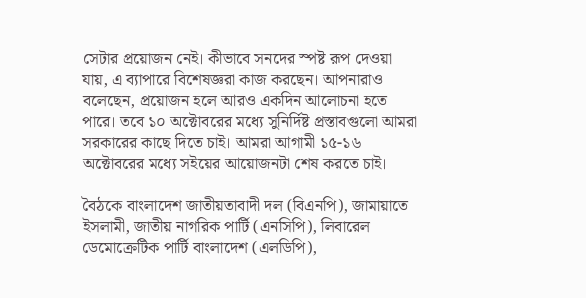সেটার প্রয়োজন নেই। কীভাবে সনদের স্পষ্ট রূপ দেওয়া যায়, এ ব্যাপারে বিশেষজ্ঞরা কাজ করছেন। আপনারাও বলেছেন, প্রয়োজন হলে আরও একদিন আলোচনা হতে পারে। তবে ১০ অক্টোবরের মধ্যে সুনির্দিষ্ট প্রস্তাবগুলো আমরা সরকারের কাছে দিতে চাই। আমরা আগামী ১৫-১৬ অক্টোবরের মধ্যে সইয়ের আয়োজনটা শেষ করতে চাই।

বৈঠকে বাংলাদেশ জাতীয়তাবাদী দল (বিএনপি), জামায়াতে ইসলামী, জাতীয় নাগরিক পার্টি (এনসিপি), লিবারেল ডেমোক্রেটিক পার্টি বাংলাদেশ (এলডিপি),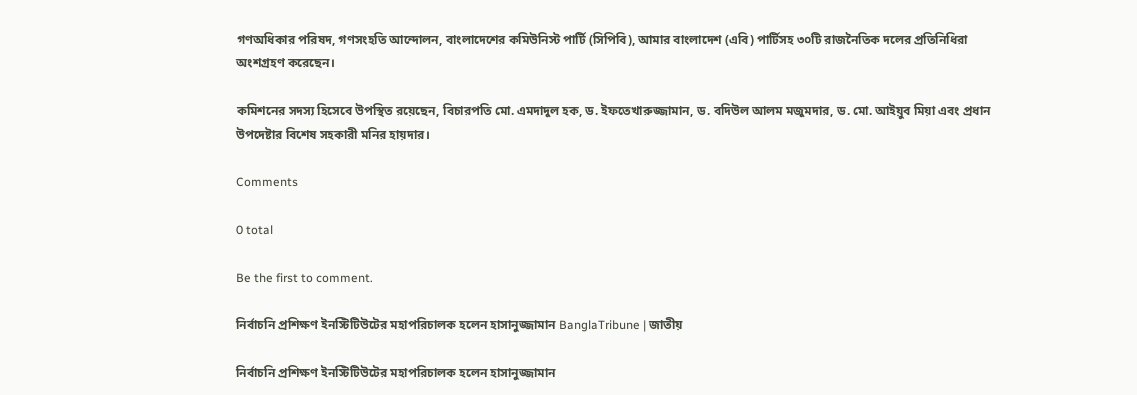গণঅধিকার পরিষদ, গণসংহতি আন্দোলন, বাংলাদেশের কমিউনিস্ট পার্টি (সিপিবি), আমার বাংলাদেশ (এবি) পার্টিসহ ৩০টি রাজনৈতিক দলের প্রতিনিধিরা অংশগ্রহণ করেছেন।

কমিশনের সদস্য হিসেবে উপস্থিত রয়েছেন, বিচারপতি মো. এমদাদুল হক, ড. ইফতেখারুজ্জামান, ড. বদিউল আলম মজুমদার, ড. মো. আইয়ুব মিয়া এবং প্রধান উপদেষ্টার বিশেষ সহকারী মনির হায়দার।

Comments

0 total

Be the first to comment.

নির্বাচনি প্রশিক্ষণ ইনস্টিটিউটের মহাপরিচালক হলেন হাসানুজ্জামান BanglaTribune | জাতীয়

নির্বাচনি প্রশিক্ষণ ইনস্টিটিউটের মহাপরিচালক হলেন হাসানুজ্জামান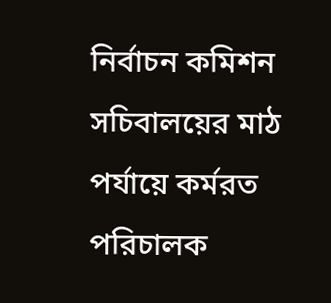নির্বাচন কমিশন সচিবালয়ের মাঠ পর্যায়ে কর্মরত পরিচালক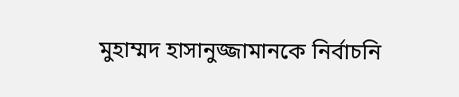মুহাম্মদ হাসানুজ্জামানকে নির্বাচনি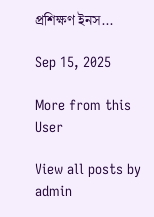প্রশিক্ষণ ইনস...

Sep 15, 2025

More from this User

View all posts by admin